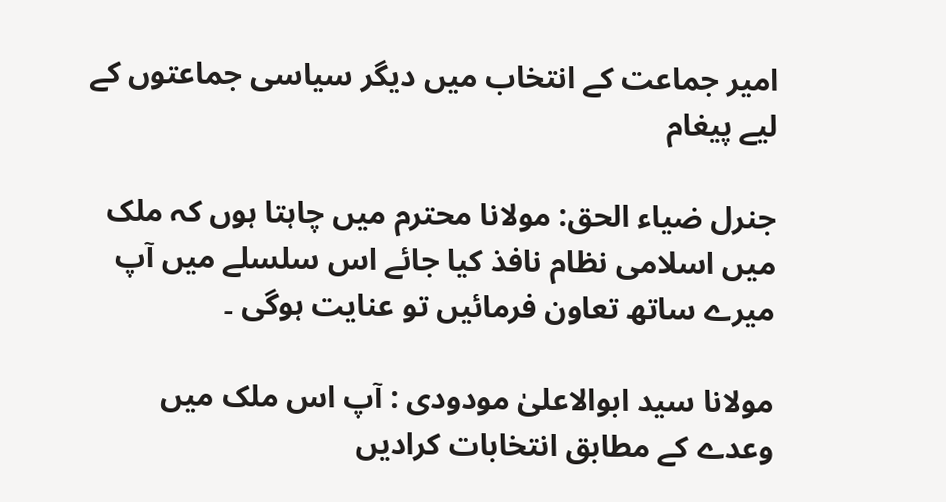امیر جماعت کے انتخاب میں دیگر سیاسی جماعتوں کے لیے پیغام

جنرل ضیاء الحق: مولانا محترم میں چاہتا ہوں کہ ملک میں اسلامی نظام نافذ کیا جائے اس سلسلے میں آپ میرے ساتھ تعاون فرمائیں تو عنایت ہوگی ۔

مولانا سید ابوالاعلیٰ مودودی : آپ اس ملک میں وعدے کے مطابق انتخابات کرادیں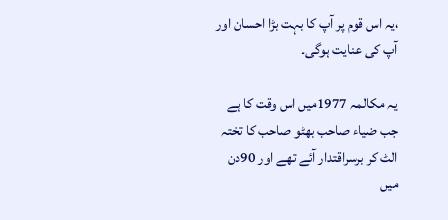،یہ اس قوم پر آپ کا بہت بڑا احسان اور آپ کی عنایت ہوگی۔

یہ مکالمہ 1977میں اس وقت کا ہے جب ضیاء صاحب بھٹو صاحب کا تختہ الٹ کر برسراقتدار آئے تھے اور 90دن میں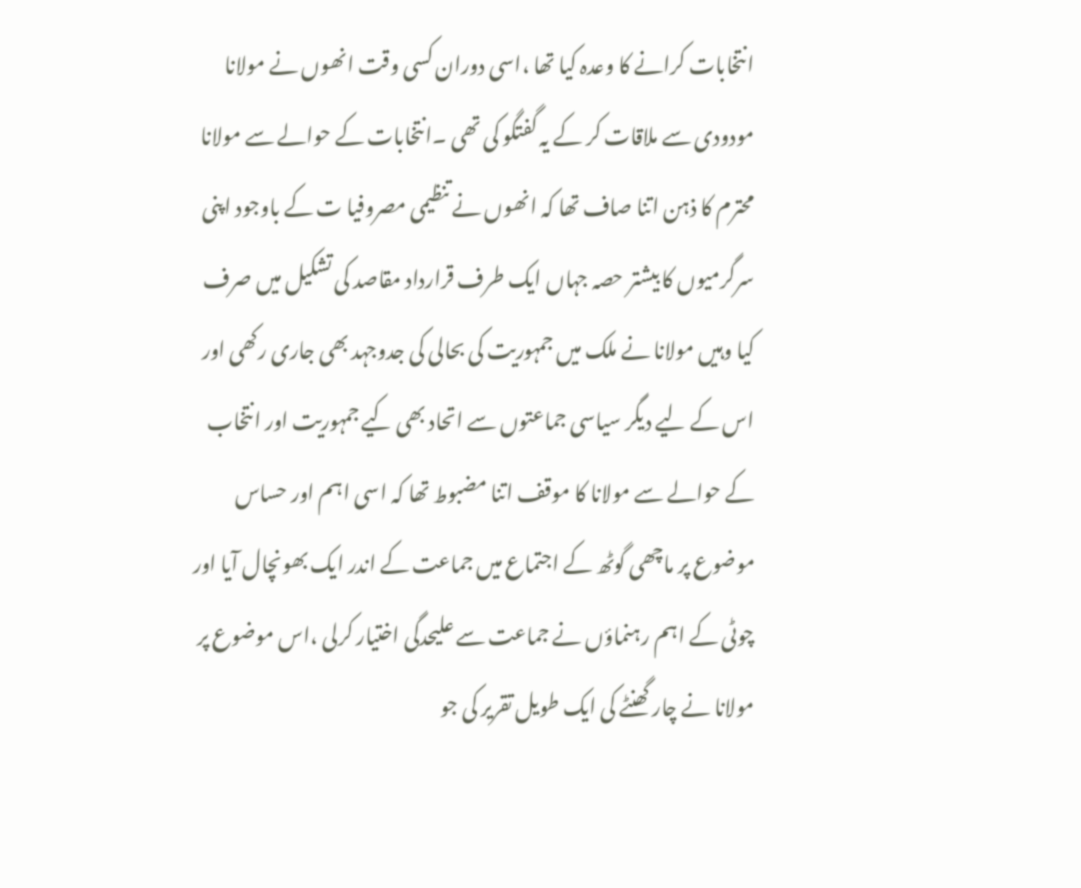انتخابات کرانے کا وعدہ کیا تھا ،اسی دوران کسی وقت انھوں نے مولانا مودودی سے ملاقات کر کے یہ گفتگو کی تھی ۔انتخابات کے حوالے سے مولانا محترم کا ذہن اتنا صاف تھا کہ انھوں نے تنظیمی مصروفیا ت کے باوجود اپنی سرگرمیوں کا بیشتر حصہ جہاں ایک طرف قرارداد مقاصد کی تشکیل میں صرف کیا وہیں مولانا نے ملک میں جمہوریت کی بحالی کی جدوجہد بھی جاری رکھی اور اس کے لیے دیگر سیاسی جماعتوں سے اتحاد بھی کیے جمہوریت اور انتخاب کے حوالے سے مولانا کا موقف اتنا مضبوط تھا کہ اسی اہم اور حساس موضوع پر ماچھی گوٹھ کے اجتماع میں جماعت کے اندر ایک بھونچال آیا اور چوٹی کے اہم رہنماؤں نے جماعت سے علیحدگی اختیار کرلی ،اس موضوع پر مولانا نے چار گھنٹے کی ایک طویل تقریر کی جو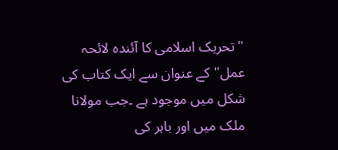"تحریک اسلامی کا آئندہ لائحہ عمل"کے عنوان سے ایک کتاب کی شکل میں موجود ہے ۔جب مولانا ملک میں اور باہر کی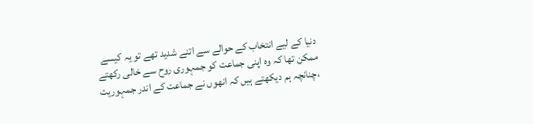دنیا کے لیے انتخاب کے حوالے سے اتنے شدید تھے تو یہ کیسے ممکن تھا کہ وہ اپنی جماعت کو جمہوری روح سے خالی رکھتے ،چنانچہ ہم دیکھتے ہیں کہ انھوں نے جماعت کے اندر جمہوریت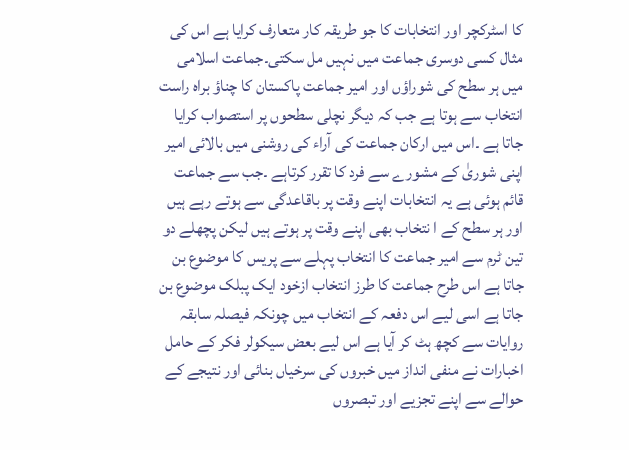کا اسٹرکچر اور انتخابات کا جو طریقہ کار متعارف کرایا ہے اس کی مثال کسی دوسری جماعت میں نہیں مل سکتی۔جماعت اسلامی میں ہر سطح کی شوراؤں اور امیر جماعت پاکستان کا چناؤ براہ راست انتخاب سے ہوتا ہے جب کہ دیگر نچلی سطحوں پر استصواب کرایا جاتا ہے ۔اس میں ارکان جماعت کی آراء کی روشنی میں بالائی امیر اپنی شوریٰ کے مشورے سے فرد کا تقرر کرتاہے ۔جب سے جماعت قائم ہوئی ہے یہ انتخابات اپنے وقت پر باقاعدگی سے ہوتے رہے ہیں اور ہر سطح کے ا نتخاب بھی اپنے وقت پر ہوتے ہیں لیکن پچھلے دو تین ٹرم سے امیر جماعت کا انتخاب پہلے سے پریس کا موضوع بن جاتا ہے اس طرح جماعت کا طرز انتخاب ازخود ایک پبلک موضوع بن جاتا ہے اسی لیے اس دفعہ کے انتخاب میں چونکہ فیصلہ سابقہ روایات سے کچھ ہٹ کر آیا ہے اس لیے بعض سیکولر فکر کے حامل اخبارات نے منفی انداز میں خبروں کی سرخیاں بنائی اور نتیجے کے حوالے سے اپنے تجزیے اور تبصروں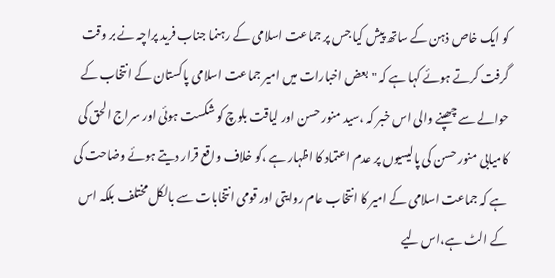کو ایک خاص ذہن کے ساتھ پیش کیا جس پر جماعت اسلامی کے رہنما جناب فرید پراچہ نے بر وقت گرفت کرتے ہوئے کہا ہے کہ "بعض اخبارات میں امیر جماعت اسلامی پاکستان کے انتخاب کے حوالے سے چھپنے والی اس خبر کہ ،سید منور حسن اور لیاقت بلوچ کو شکست ہوئی اور سراج الحق کی کامیابی منور حسن کی پالیسیوں پر عدم اعتماد کا اظہار ہے ،کو خلاف واقع قرار دیتے ہوئے وضاحت کی ہے کہ جماعت اسلامی کے امیر کا انتخاب عام روایتی اور قومی انتخابات سے بالکل مختلف بلکہ اس کے الٹ ہے،اس لیے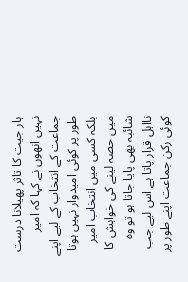ہار جیت کا تاثر پھیلانا درست نہیں انھوں نے کہا کہ امیر جماعت کے انتخاب کے لیے اپنے طور پر کوئی امیدوار نہیں ہوتا بلکہ کسی میں انتخاب امیر میں حصہ لینے کی خواہش کا شائبہ بھی پایا جاتا ہو تو وہ نااہل قرار پاتا ہے اس لیے جب کوئی رکن جماعت اپنے طور پر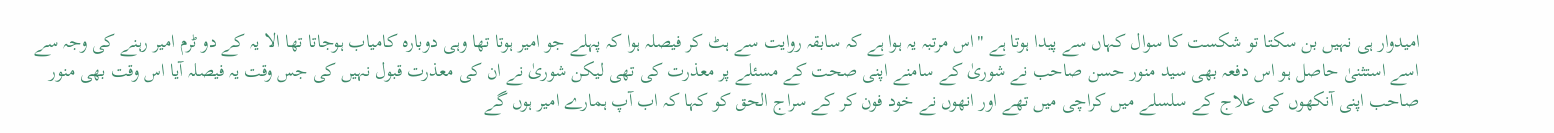امیدوار ہی نہیں بن سکتا تو شکست کا سوال کہاں سے پیدا ہوتا ہے "اس مرتبہ یہ ہوا ہے کہ سابقہ روایت سے ہٹ کر فیصلہ ہوا کہ پہلے جو امیر ہوتا تھا وہی دوبارہ کامیاب ہوجاتا تھا الا یہ کے دو ٹرم امیر رہنے کی وجہ سے اسے استثنیٰ حاصل ہو اس دفعہ بھی سید منور حسن صاحب نے شوریٰ کے سامنے اپنی صحت کے مسئلے پر معذرت کی تھی لیکن شوریٰ نے ان کی معذرت قبول نہیں کی جس وقت یہ فیصلہ آیا اس وقت بھی منور صاحب اپنی آنکھوں کی علاج کے سلسلے میں کراچی میں تھے اور انھوں نے خود فون کر کے سراج الحق کو کہا کہ اب آپ ہمارے امیر ہوں گے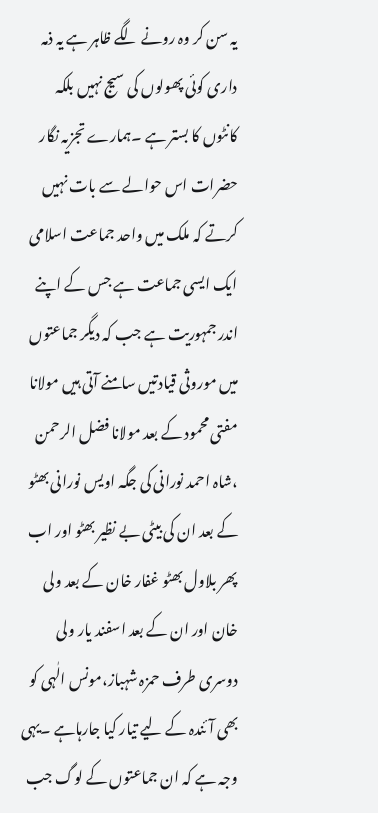یہ سن کر وہ رونے لگے ظاہر ہے یہ ذمہ داری کوئی پھولوں کی سیج نہیں بلکہ کانٹوں کا بستر ہے ۔ہمارے تجزیہ نگار حضرات اس حوالے سے بات نہیں کرتے کہ ملک میں واحد جماعت اسلامی ایک ایسی جماعت ہے جس کے اپنے اندر جمہوریت ہے جب کہ دیگر جماعتوں میں موروثی قیادتیں سامنے آتی ہیں مولانا مفتی محمود کے بعد مولانا فضل الرحمن ،شاہ احمد نورانی کی جگہ اویس نورانی بھٹو کے بعد ان کی بیٹی بے نظیر بھٹو اور اب پھر بلاول بھٹو غفار خان کے بعد ولی خان اور ان کے بعد اسفند یار ولی دوسری طرف حمزہ شہباز،مونس الٰہی کو بھی آئندہ کے لیے تیار کیا جارہاہے ۔یہی وجہ ہے کہ ان جماعتوں کے لوگ جب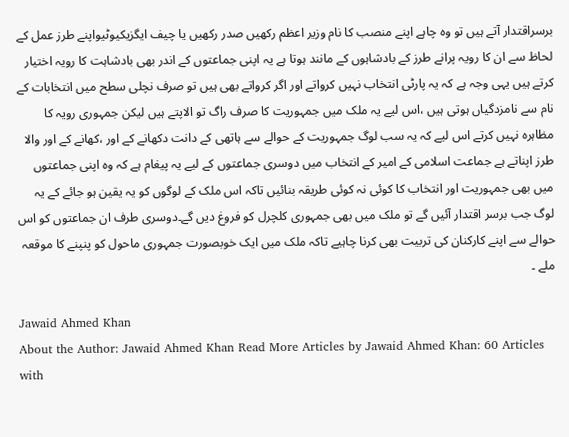برسراقتدار آتے ہیں تو وہ چاہے اپنے منصب کا نام وزیر اعظم رکھیں صدر رکھیں یا چیف ایگزیکیوٹیواپنے طرز عمل کے لحاظ سے ان کا رویہ پرانے طرز کے بادشاہوں کے مانند ہوتا ہے یہ اپنی جماعتوں کے اندر بھی بادشاہت کا رویہ اختیار کرتے ہیں یہی وجہ ہے کہ یہ پارٹی انتخاب نہیں کرواتے اور اگر کرواتے بھی ہیں تو صرف نچلی سطح میں انتخابات کے نام سے نامزدگیاں ہوتی ہیں ،اس لیے یہ ملک میں جمہوریت کا صرف راگ تو الاپتے ہیں لیکن جمہوری رویہ کا مظاہرہ نہیں کرتے اس لیے کہ یہ سب لوگ جمہوریت کے حوالے سے ہاتھی کے دانت دکھانے کے اور ،کھانے کے اور والا طرز اپناتے ہے جماعت اسلامی کے امیر کے انتخاب میں دوسری جماعتوں کے لیے یہ پیغام ہے کہ وہ اپنی جماعتوں میں بھی جمہوریت اور انتخاب کا کوئی نہ کوئی طریقہ بنائیں تاکہ اس ملک کے لوگوں کو یہ یقین ہو جائے کے یہ لوگ جب برسر اقتدار آئیں گے تو ملک میں بھی جمہوری کلچرل کو فروغ دیں گے۔دوسری طرف ان جماعتوں کو اس حوالے سے اپنے کارکنان کی تربیت بھی کرنا چاہیے تاکہ ملک میں ایک خوبصورت جمہوری ماحول کو پنپنے کا موقعہ ملے ۔

Jawaid Ahmed Khan
About the Author: Jawaid Ahmed Khan Read More Articles by Jawaid Ahmed Khan: 60 Articles with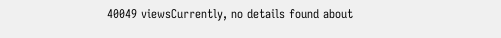40049 viewsCurrently, no details found about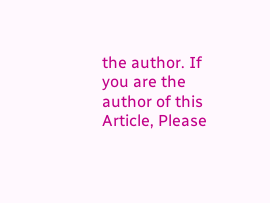the author. If you are the author of this Article, Please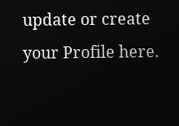update or create your Profile here.